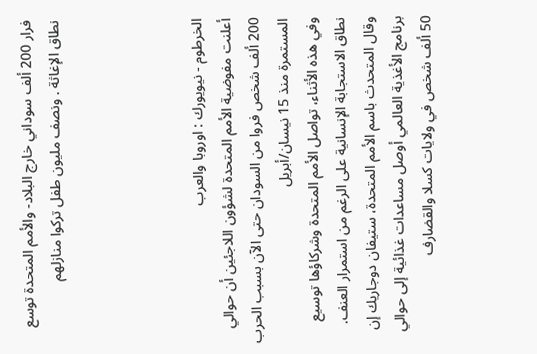فرار 200 ألف سوداني خارج البلاد- والأمم المتحدة توسع نطاق الإغاثة . ونصف مليون طفل تركوا منازلهم




الخرطوم - نيويورك : اوروبا والعرب
أعلنت مفوضية الأمم المتحدة لشؤون اللاجئين أن حوالي 200 ألف شخص فروا من السودان حتى الآن بسبب الحرب المستمرة منذ 15 نيسان/أبريل
وفي هذه الأثناء، تواصل الأمم المتحدة وشركاؤها توسيع نطاق الاستجابة الإنسانية على الرغم من استمرار العنف.
وقال المتحدث باسم الأمم المتحدة، ستيفان دوجاريك إن برنامج الأغذية العالمي أوصل مساعدات غذائية إلى حوالي 50 ألف شخص في ولايات كسلا والقضارف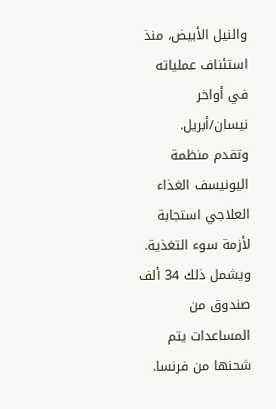والنيل الأبيض، منذ استئناف عملياته في أواخر نيسان/أبريل.
وتقدم منظمة اليونيسف الغذاء العلاجي استجابة لأزمة سوء التغذية. ويشمل ذلك 34 ألف صندوق من المساعدات يتم شحنها من فرنسا.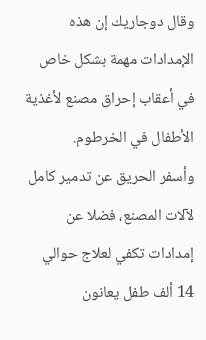وقال دوجاريك إن هذه الإمدادات مهمة بشكل خاص في أعقاب إحراق مصنع لأغذية الأطفال في الخرطوم.
وأسفر الحريق عن تدمير كامل لآلات المصنع، فضلا عن إمدادات تكفي لعلاج حوالي 14 ألف طفل يعانون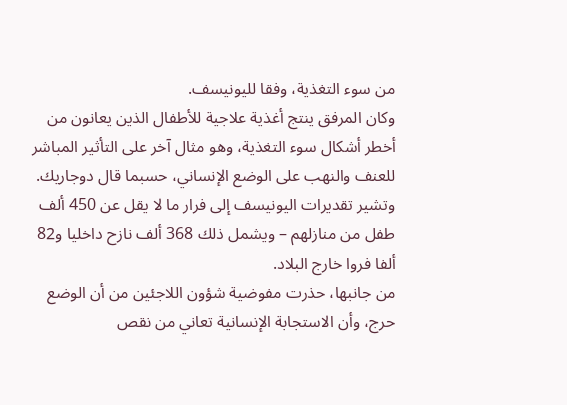من سوء التغذية، وفقا لليونيسف.
وكان المرفق ينتج أغذية علاجية للأطفال الذين يعانون من أخطر أشكال سوء التغذية، وهو مثال آخر على التأثير المباشر للعنف والنهب على الوضع الإنساني، حسبما قال دوجاريك.
وتشير تقديرات اليونيسف إلى فرار ما لا يقل عن 450 ألف طفل من منازلهم – ويشمل ذلك 368 ألف نازح داخليا و82 ألفا فروا خارج البلاد.
من جانبها، حذرت مفوضية شؤون اللاجئين من أن الوضع حرج، وأن الاستجابة الإنسانية تعاني من نقص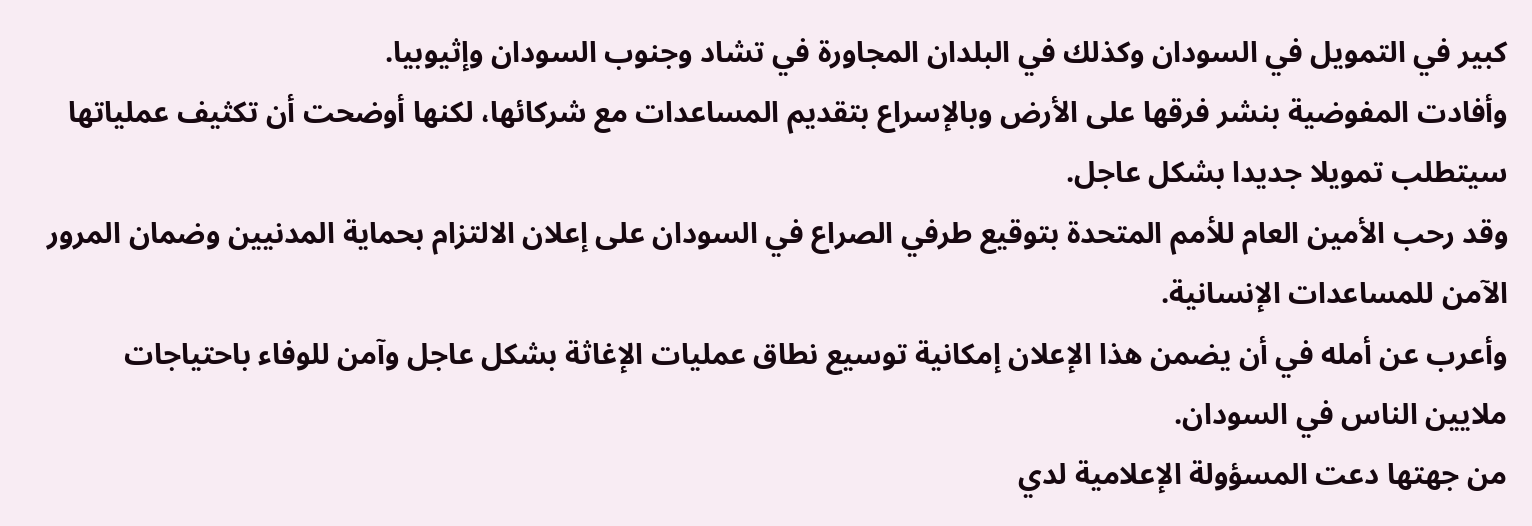كبير في التمويل في السودان وكذلك في البلدان المجاورة في تشاد وجنوب السودان وإثيوبيا.
وأفادت المفوضية بنشر فرقها على الأرض وبالإسراع بتقديم المساعدات مع شركائها، لكنها أوضحت أن تكثيف عملياتها سيتطلب تمويلا جديدا بشكل عاجل.
وقد رحب الأمين العام للأمم المتحدة بتوقيع طرفي الصراع في السودان على إعلان الالتزام بحماية المدنيين وضمان المرور الآمن للمساعدات الإنسانية.
وأعرب عن أمله في أن يضمن هذا الإعلان إمكانية توسيع نطاق عمليات الإغاثة بشكل عاجل وآمن للوفاء باحتياجات ملايين الناس في السودان.
من جهتها دعت المسؤولة الإعلامية لدي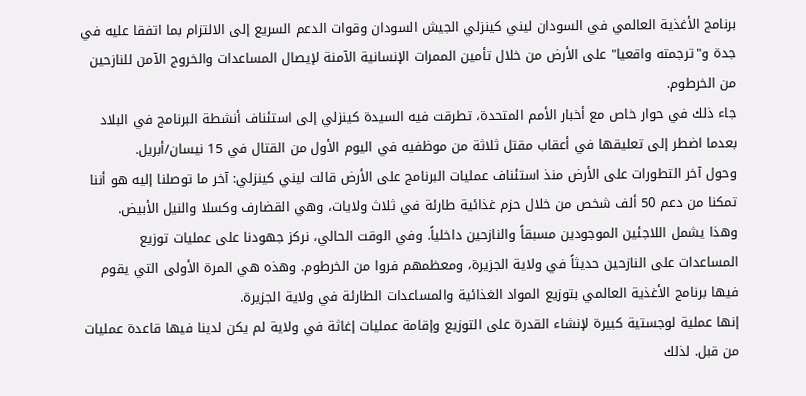برنامج الأغذية العالمي في السودان ليني كينزلي الجيش السودان وقوات الدعم السريع إلى الالتزام بما اتفقا عليه في جدة و"ترجمته واقعيا" على الأرض من خلال تأمين الممرات الإنسانية الآمنة لإيصال المساعدات والخروج الآمن للنازحين من الخرطوم.
جاء ذلك في حوار خاص مع أخبار الأمم المتحدة، تطرقت فيه السيدة كينزلي إلى استئناف أنشطة البرنامج في البلاد بعدما اضطر إلى تعليقها في أعقاب مقتل ثلاثة من موظفيه في اليوم الأول من القتال في 15 نيسان/أبريل.
وحول آخر التطورات على الأرض منذ استئناف عمليات البرنامج على الأرض قالت ليني كينزلي: آخر ما توصلنا إليه هو أننا تمكنا من دعم 50 ألف شخص من خلال حزم غذائية طارئة في ثلاث ولايات، وهي القضارف وكسلا والنيل الأبيض.
وهذا يشمل اللاجئين الموجودين مسبقاً والنازحين داخلياً. وفي الوقت الحالي، نركز جهودنا على عمليات توزيع المساعدات على النازحين حديثاً في ولاية الجزيرة، ومعظمهم فروا من الخرطوم. وهذه هي المرة الأولى التي يقوم فيها برنامج الأغذية العالمي بتوزيع المواد الغذائية والمساعدات الطارئة في ولاية الجزيرة.
إنها عملية لوجستية كبيرة لإنشاء القدرة على التوزيع وإقامة عمليات إغاثة في ولاية لم يكن لدينا فيها قاعدة عمليات من قبل. لذلك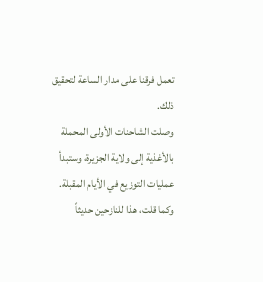تعمل فرقنا على مدار الساعة لتحقيق ذلك.
وصلت الشاحنات الأولى المحملة بالأغذية إلى ولاية الجزيرة، وستبدأ عمليات التوزيع في الأيام المقبلة. وكما قلت، هذا للنازحين حديثاً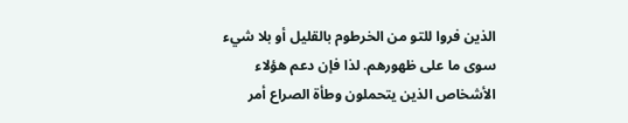الذين فروا للتو من الخرطوم بالقليل أو بلا شيء سوى ما على ظهورهم. لذا فإن دعم هؤلاء الأشخاص الذين يتحملون وطأة الصراع أمر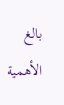بالغ الأهمية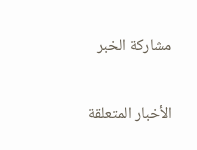مشاركة الخبر

الأخبار المتعلقة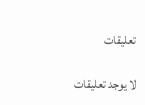تعليقات

لا يوجد تعليقات